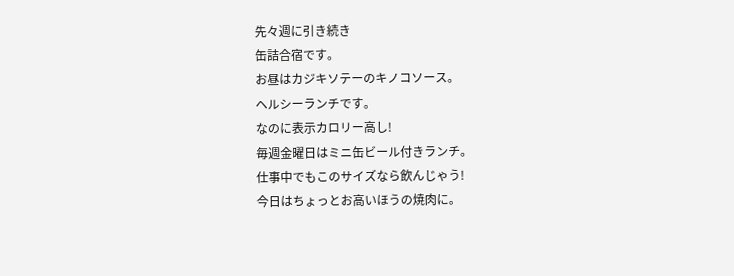先々週に引き続き
缶詰合宿です。
お昼はカジキソテーのキノコソース。
ヘルシーランチです。
なのに表示カロリー高し!
毎週金曜日はミニ缶ビール付きランチ。
仕事中でもこのサイズなら飲んじゃう!
今日はちょっとお高いほうの焼肉に。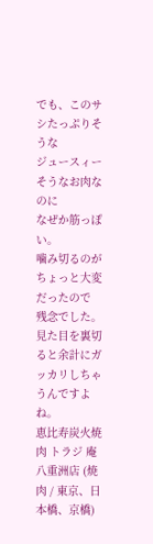でも、このサシたっぷりそうな
ジュースィーそうなお肉なのに
なぜか筋っぽい。
噛み切るのがちょっと大変だったので
残念でした。
見た目を裏切ると余計にガッカリしちゃうんですよね。
恵比寿炭火焼肉 トラジ 庵 八重洲店 (焼肉 / 東京、日本橋、京橋)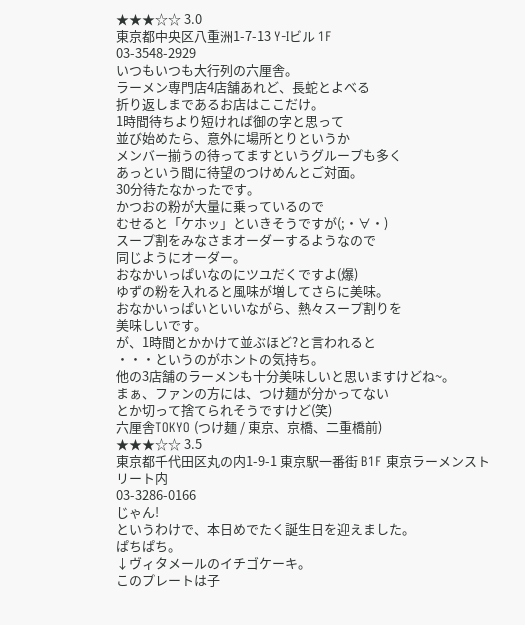★★★☆☆ 3.0
東京都中央区八重洲1-7-13 Y-Iビル 1F
03-3548-2929
いつもいつも大行列の六厘舎。
ラーメン専門店4店舗あれど、長蛇とよべる
折り返しまであるお店はここだけ。
1時間待ちより短ければ御の字と思って
並び始めたら、意外に場所とりというか
メンバー揃うの待ってますというグループも多く
あっという間に待望のつけめんとご対面。
30分待たなかったです。
かつおの粉が大量に乗っているので
むせると「ケホッ」といきそうですが(;・∀・)
スープ割をみなさまオーダーするようなので
同じようにオーダー。
おなかいっぱいなのにツユだくですよ(爆)
ゆずの粉を入れると風味が増してさらに美味。
おなかいっぱいといいながら、熱々スープ割りを
美味しいです。
が、1時間とかかけて並ぶほど?と言われると
・・・というのがホントの気持ち。
他の3店舗のラーメンも十分美味しいと思いますけどね~。
まぁ、ファンの方には、つけ麺が分かってない
とか切って捨てられそうですけど(笑)
六厘舎TOKYO (つけ麺 / 東京、京橋、二重橋前)
★★★☆☆ 3.5
東京都千代田区丸の内1-9-1 東京駅一番街 B1F 東京ラーメンストリート内
03-3286-0166
じゃん!
というわけで、本日めでたく誕生日を迎えました。
ぱちぱち。
↓ヴィタメールのイチゴケーキ。
このプレートは子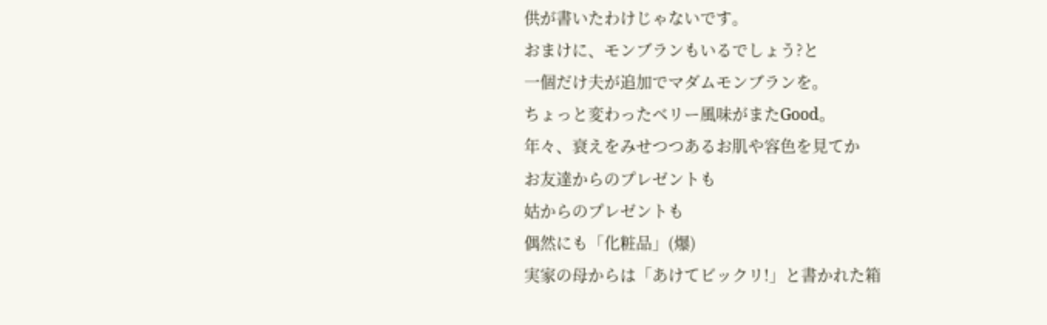供が書いたわけじゃないです。
おまけに、モンブランもいるでしょう?と
一個だけ夫が追加でマダムモンブランを。
ちょっと変わったベリー風味がまたGood。
年々、衰えをみせつつあるお肌や容色を見てか
お友達からのプレゼントも
姑からのプレゼントも
偶然にも「化粧品」(爆)
実家の母からは「あけてビックリ!」と書かれた箱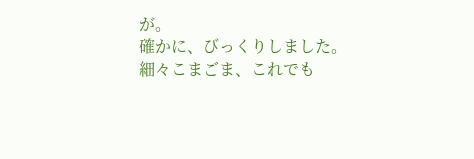が。
確かに、びっくりしました。
細々こまごま、これでも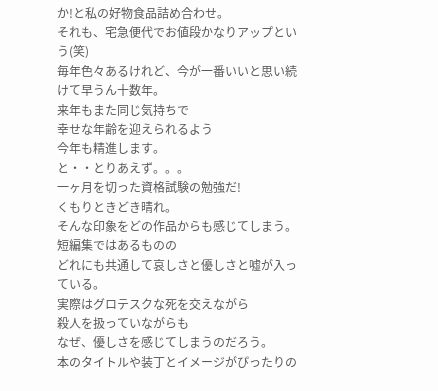か!と私の好物食品詰め合わせ。
それも、宅急便代でお値段かなりアップという(笑)
毎年色々あるけれど、今が一番いいと思い続けて早うん十数年。
来年もまた同じ気持ちで
幸せな年齢を迎えられるよう
今年も精進します。
と・・とりあえず。。。
一ヶ月を切った資格試験の勉強だ!
くもりときどき晴れ。
そんな印象をどの作品からも感じてしまう。
短編集ではあるものの
どれにも共通して哀しさと優しさと嘘が入っている。
実際はグロテスクな死を交えながら
殺人を扱っていながらも
なぜ、優しさを感じてしまうのだろう。
本のタイトルや装丁とイメージがぴったりの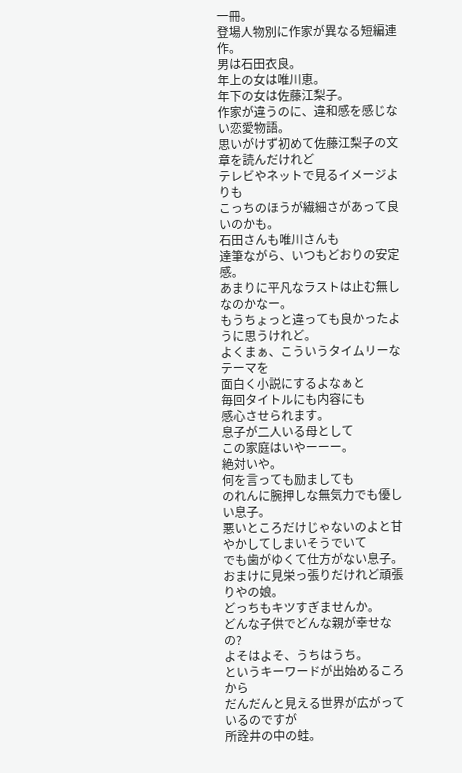一冊。
登場人物別に作家が異なる短編連作。
男は石田衣良。
年上の女は唯川恵。
年下の女は佐藤江梨子。
作家が違うのに、違和感を感じない恋愛物語。
思いがけず初めて佐藤江梨子の文章を読んだけれど
テレビやネットで見るイメージよりも
こっちのほうが繊細さがあって良いのかも。
石田さんも唯川さんも
達筆ながら、いつもどおりの安定感。
あまりに平凡なラストは止む無しなのかなー。
もうちょっと違っても良かったように思うけれど。
よくまぁ、こういうタイムリーなテーマを
面白く小説にするよなぁと
毎回タイトルにも内容にも
感心させられます。
息子が二人いる母として
この家庭はいやーーー。
絶対いや。
何を言っても励ましても
のれんに腕押しな無気力でも優しい息子。
悪いところだけじゃないのよと甘やかしてしまいそうでいて
でも歯がゆくて仕方がない息子。
おまけに見栄っ張りだけれど頑張りやの娘。
どっちもキツすぎませんか。
どんな子供でどんな親が幸せなの?
よそはよそ、うちはうち。
というキーワードが出始めるころから
だんだんと見える世界が広がっているのですが
所詮井の中の蛙。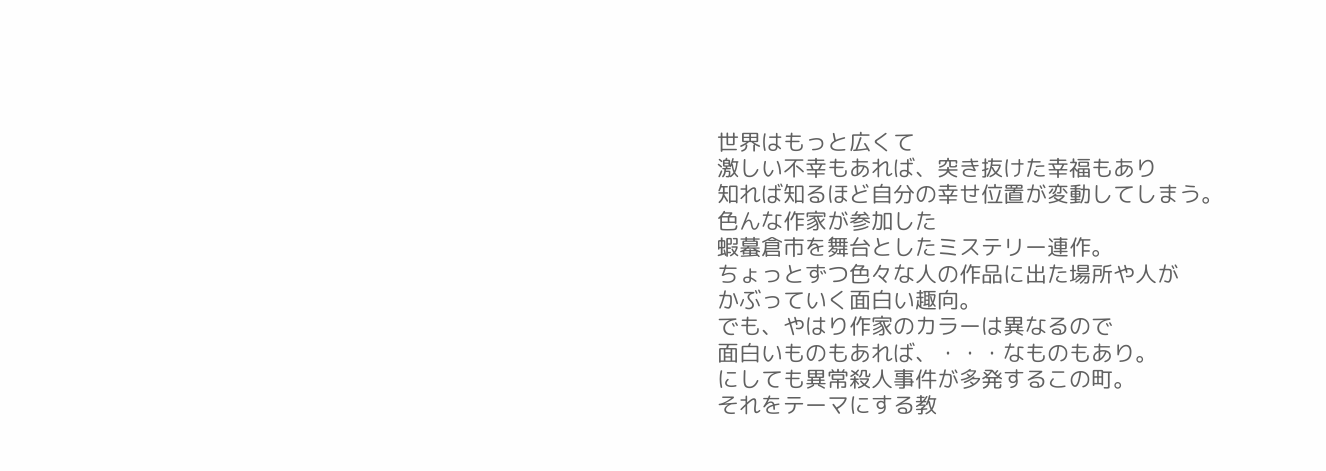世界はもっと広くて
激しい不幸もあれば、突き抜けた幸福もあり
知れば知るほど自分の幸せ位置が変動してしまう。
色んな作家が参加した
蝦蟇倉市を舞台としたミステリー連作。
ちょっとずつ色々な人の作品に出た場所や人が
かぶっていく面白い趣向。
でも、やはり作家のカラーは異なるので
面白いものもあれば、・・・なものもあり。
にしても異常殺人事件が多発するこの町。
それをテーマにする教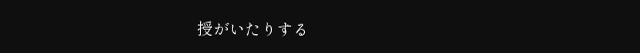授がいたりする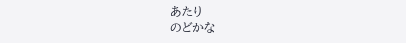あたり
のどかな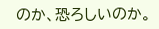のか、恐ろしいのか。